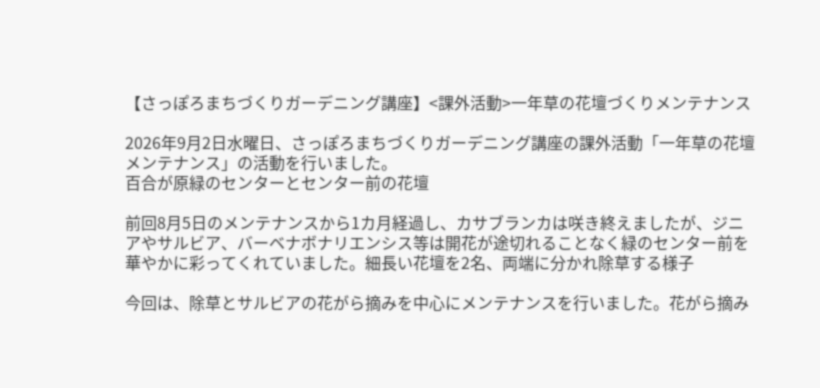【さっぽろまちづくりガーデニング講座】<課外活動>一年草の花壇づくりメンテナンス

2026年9月2日水曜日、さっぽろまちづくりガーデニング講座の課外活動「一年草の花壇メンテナンス」の活動を行いました。
百合が原緑のセンターとセンター前の花壇

前回8月5日のメンテナンスから1カ月経過し、カサブランカは咲き終えましたが、ジニアやサルビア、バーベナボナリエンシス等は開花が途切れることなく緑のセンター前を華やかに彩ってくれていました。細長い花壇を2名、両端に分かれ除草する様子

今回は、除草とサルビアの花がら摘みを中心にメンテナンスを行いました。花がら摘み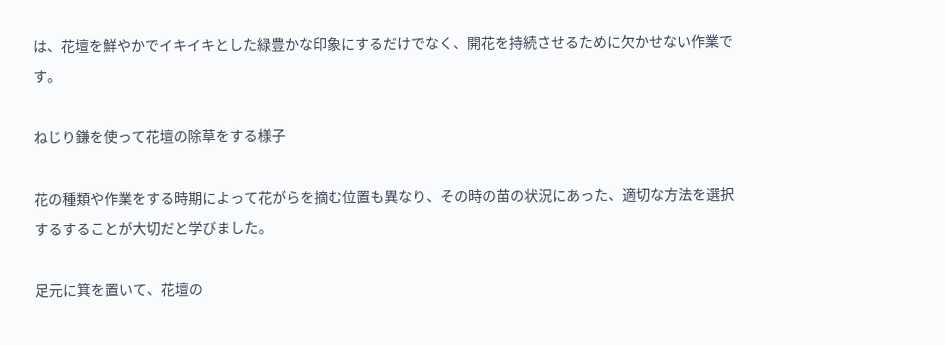は、花壇を鮮やかでイキイキとした緑豊かな印象にするだけでなく、開花を持続させるために欠かせない作業です。

ねじり鎌を使って花壇の除草をする様子

花の種類や作業をする時期によって花がらを摘む位置も異なり、その時の苗の状況にあった、適切な方法を選択するすることが大切だと学びました。

足元に箕を置いて、花壇の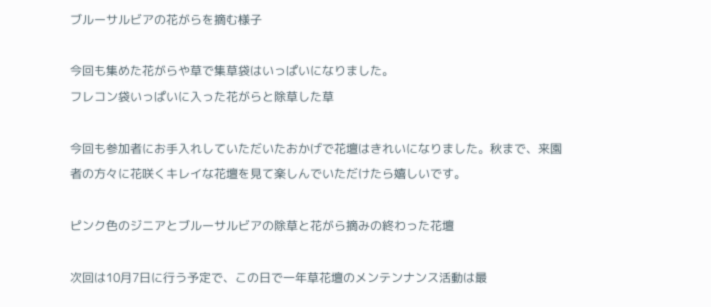ブルーサルビアの花がらを摘む様子

今回も集めた花がらや草で集草袋はいっぱいになりました。
フレコン袋いっぱいに入った花がらと除草した草

今回も参加者にお手入れしていただいたおかげで花壇はきれいになりました。秋まで、来園者の方々に花咲くキレイな花壇を見て楽しんでいただけたら嬉しいです。

ピンク色のジニアとブルーサルビアの除草と花がら摘みの終わった花壇

次回は10月7日に行う予定で、この日で一年草花壇のメンテンナンス活動は最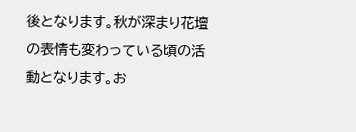後となります。秋が深まり花壇の表情も変わっている頃の活動となります。お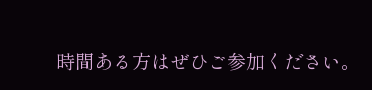時間ある方はぜひご参加ください。